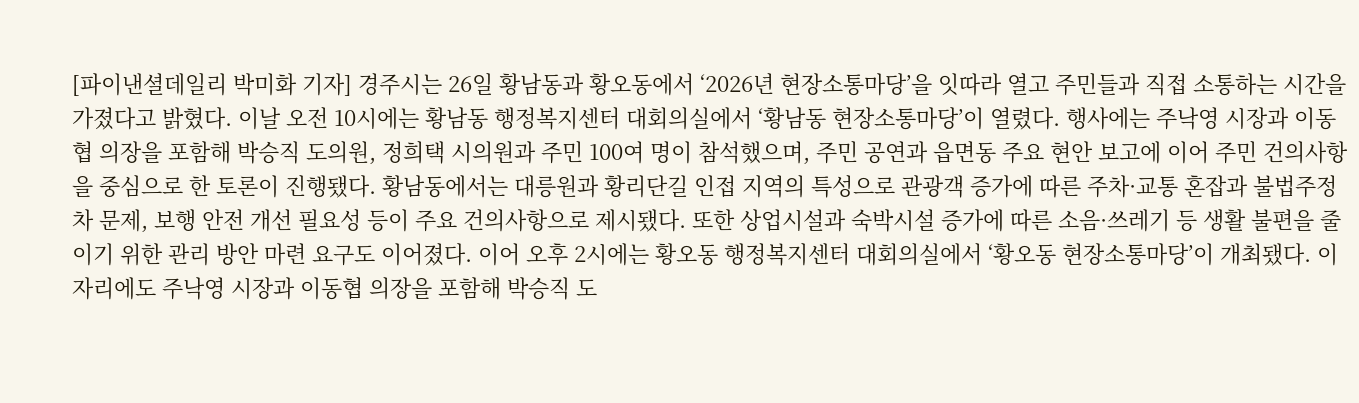[파이낸셜데일리 박미화 기자] 경주시는 26일 황남동과 황오동에서 ‘2026년 현장소통마당’을 잇따라 열고 주민들과 직접 소통하는 시간을 가졌다고 밝혔다. 이날 오전 10시에는 황남동 행정복지센터 대회의실에서 ‘황남동 현장소통마당’이 열렸다. 행사에는 주낙영 시장과 이동협 의장을 포함해 박승직 도의원, 정희택 시의원과 주민 100여 명이 참석했으며, 주민 공연과 읍면동 주요 현안 보고에 이어 주민 건의사항을 중심으로 한 토론이 진행됐다. 황남동에서는 대릉원과 황리단길 인접 지역의 특성으로 관광객 증가에 따른 주차·교통 혼잡과 불법주정차 문제, 보행 안전 개선 필요성 등이 주요 건의사항으로 제시됐다. 또한 상업시설과 숙박시설 증가에 따른 소음·쓰레기 등 생활 불편을 줄이기 위한 관리 방안 마련 요구도 이어졌다. 이어 오후 2시에는 황오동 행정복지센터 대회의실에서 ‘황오동 현장소통마당’이 개최됐다. 이 자리에도 주낙영 시장과 이동협 의장을 포함해 박승직 도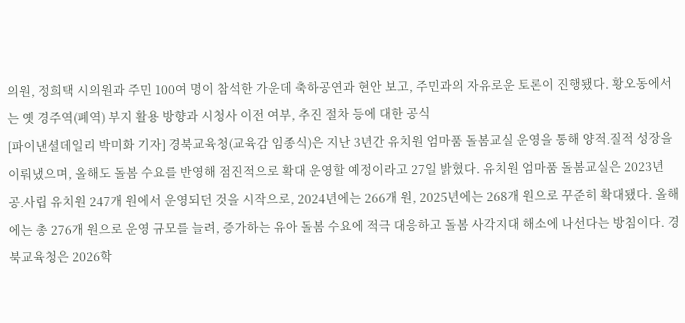의원, 정희택 시의원과 주민 100여 명이 참석한 가운데 축하공연과 현안 보고, 주민과의 자유로운 토론이 진행됐다. 황오동에서는 옛 경주역(폐역) 부지 활용 방향과 시청사 이전 여부, 추진 절차 등에 대한 공식
[파이낸셜데일리 박미화 기자] 경북교육청(교육감 임종식)은 지난 3년간 유치원 엄마품 돌봄교실 운영을 통해 양적․질적 성장을 이뤄냈으며, 올해도 돌봄 수요를 반영해 점진적으로 확대 운영할 예정이라고 27일 밝혔다. 유치원 엄마품 돌봄교실은 2023년 공․사립 유치원 247개 원에서 운영되던 것을 시작으로, 2024년에는 266개 원, 2025년에는 268개 원으로 꾸준히 확대됐다. 올해에는 총 276개 원으로 운영 규모를 늘려, 증가하는 유아 돌봄 수요에 적극 대응하고 돌봄 사각지대 해소에 나선다는 방침이다. 경북교육청은 2026학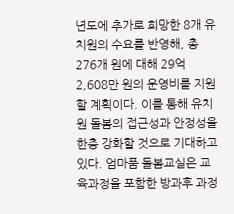년도에 추가로 희망한 8개 유치원의 수요를 반영해, 총 276개 원에 대해 29억 2,608만 원의 운영비를 지원할 계획이다. 이를 통해 유치원 돌봄의 접근성과 안정성을 한층 강화할 것으로 기대하고 있다. 엄마품 돌봄교실은 교육과정을 포함한 방과후 과정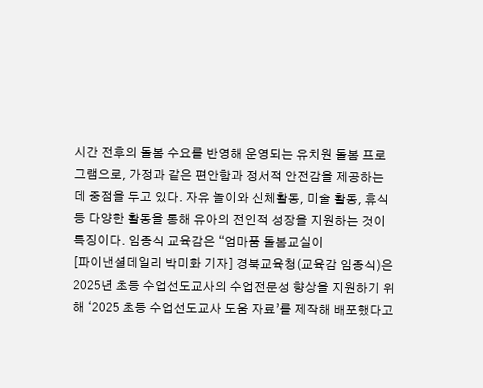시간 전후의 돌봄 수요를 반영해 운영되는 유치원 돌봄 프로그램으로, 가정과 같은 편안함과 정서적 안전감을 제공하는 데 중점을 두고 있다. 자유 놀이와 신체활동, 미술 활동, 휴식 등 다양한 활동을 통해 유아의 전인적 성장을 지원하는 것이 특징이다. 임종식 교육감은 “엄마품 돌봄교실이
[파이낸셜데일리 박미화 기자] 경북교육청(교육감 임종식)은 2025년 초등 수업선도교사의 수업전문성 향상을 지원하기 위해 ‘2025 초등 수업선도교사 도움 자료’를 제작해 배포했다고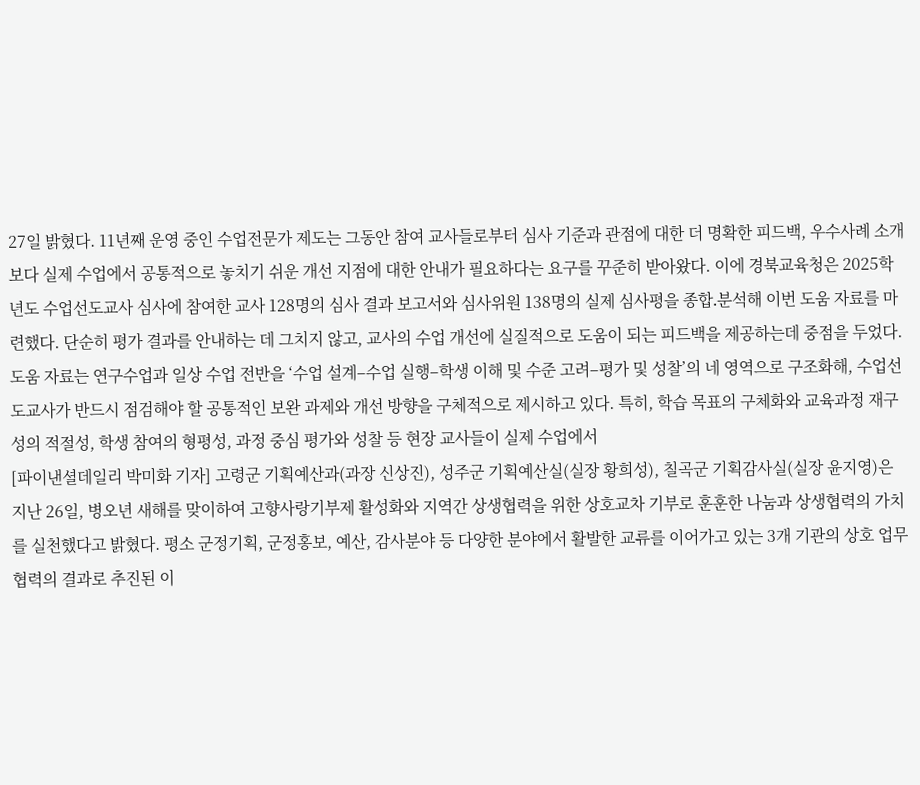27일 밝혔다. 11년째 운영 중인 수업전문가 제도는 그동안 참여 교사들로부터 심사 기준과 관점에 대한 더 명확한 피드백, 우수사례 소개보다 실제 수업에서 공통적으로 놓치기 쉬운 개선 지점에 대한 안내가 필요하다는 요구를 꾸준히 받아왔다. 이에 경북교육청은 2025학년도 수업선도교사 심사에 참여한 교사 128명의 심사 결과 보고서와 심사위원 138명의 실제 심사평을 종합․분석해 이번 도움 자료를 마련했다. 단순히 평가 결과를 안내하는 데 그치지 않고, 교사의 수업 개선에 실질적으로 도움이 되는 피드백을 제공하는데 중점을 두었다. 도움 자료는 연구수업과 일상 수업 전반을 ‘수업 설계–수업 실행–학생 이해 및 수준 고려–평가 및 성찰’의 네 영역으로 구조화해, 수업선도교사가 반드시 점검해야 할 공통적인 보완 과제와 개선 방향을 구체적으로 제시하고 있다. 특히, 학습 목표의 구체화와 교육과정 재구성의 적절성, 학생 참여의 형평성, 과정 중심 평가와 성찰 등 현장 교사들이 실제 수업에서
[파이낸셜데일리 박미화 기자] 고령군 기획예산과(과장 신상진), 성주군 기획예산실(실장 황희성), 칠곡군 기획감사실(실장 윤지영)은 지난 26일, 병오년 새해를 맞이하여 고향사랑기부제 활성화와 지역간 상생협력을 위한 상호교차 기부로 훈훈한 나눔과 상생협력의 가치를 실천했다고 밝혔다. 평소 군정기획, 군정홍보, 예산, 감사분야 등 다양한 분야에서 활발한 교류를 이어가고 있는 3개 기관의 상호 업무협력의 결과로 추진된 이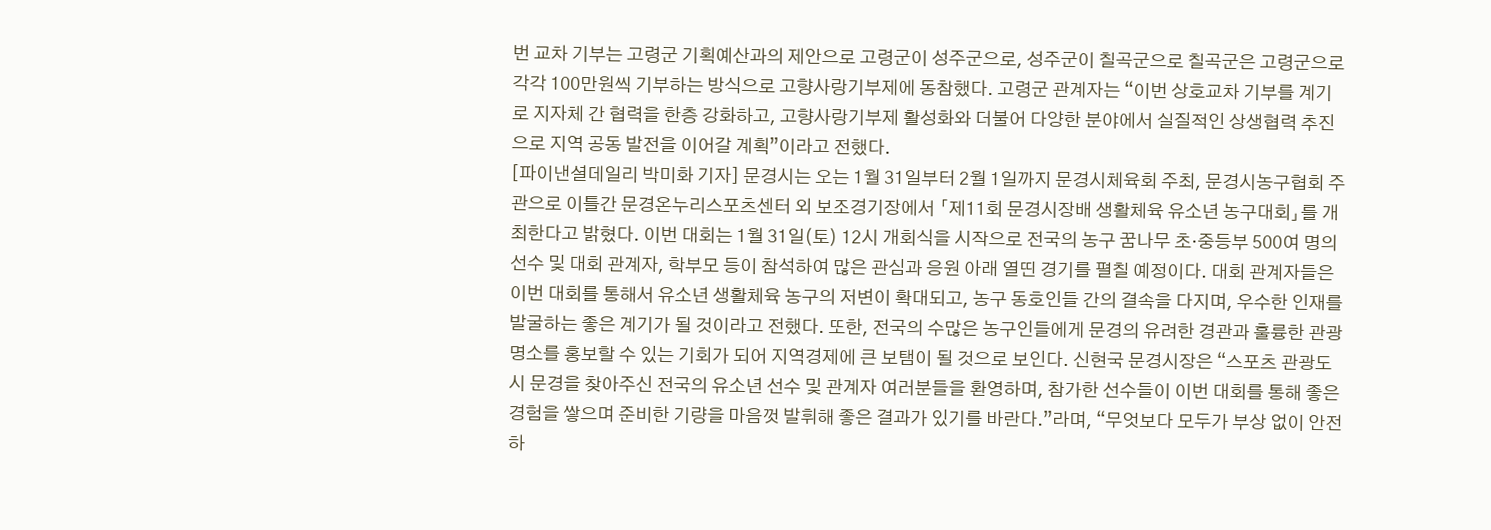번 교차 기부는 고령군 기획예산과의 제안으로 고령군이 성주군으로, 성주군이 칠곡군으로 칠곡군은 고령군으로 각각 100만원씩 기부하는 방식으로 고향사랑기부제에 동참했다. 고령군 관계자는 “이번 상호교차 기부를 계기로 지자체 간 협력을 한층 강화하고, 고향사랑기부제 활성화와 더불어 다양한 분야에서 실질적인 상생협력 추진으로 지역 공동 발전을 이어갈 계획”이라고 전했다.
[파이낸셜데일리 박미화 기자] 문경시는 오는 1월 31일부터 2월 1일까지 문경시체육회 주최, 문경시농구협회 주관으로 이틀간 문경온누리스포츠센터 외 보조경기장에서 「제11회 문경시장배 생활체육 유소년 농구대회」를 개최한다고 밝혔다. 이번 대회는 1월 31일(토) 12시 개회식을 시작으로 전국의 농구 꿈나무 초·중등부 500여 명의 선수 및 대회 관계자, 학부모 등이 참석하여 많은 관심과 응원 아래 열띤 경기를 펼칠 예정이다. 대회 관계자들은 이번 대회를 통해서 유소년 생활체육 농구의 저변이 확대되고, 농구 동호인들 간의 결속을 다지며, 우수한 인재를 발굴하는 좋은 계기가 될 것이라고 전했다. 또한, 전국의 수많은 농구인들에게 문경의 유려한 경관과 훌륭한 관광명소를 홍보할 수 있는 기회가 되어 지역경제에 큰 보탬이 될 것으로 보인다. 신현국 문경시장은 “스포츠 관광도시 문경을 찾아주신 전국의 유소년 선수 및 관계자 여러분들을 환영하며, 참가한 선수들이 이번 대회를 통해 좋은 경험을 쌓으며 준비한 기량을 마음껏 발휘해 좋은 결과가 있기를 바란다.”라며, “무엇보다 모두가 부상 없이 안전하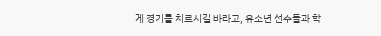게 경기를 치르시길 바라고, 유소년 선수들과 학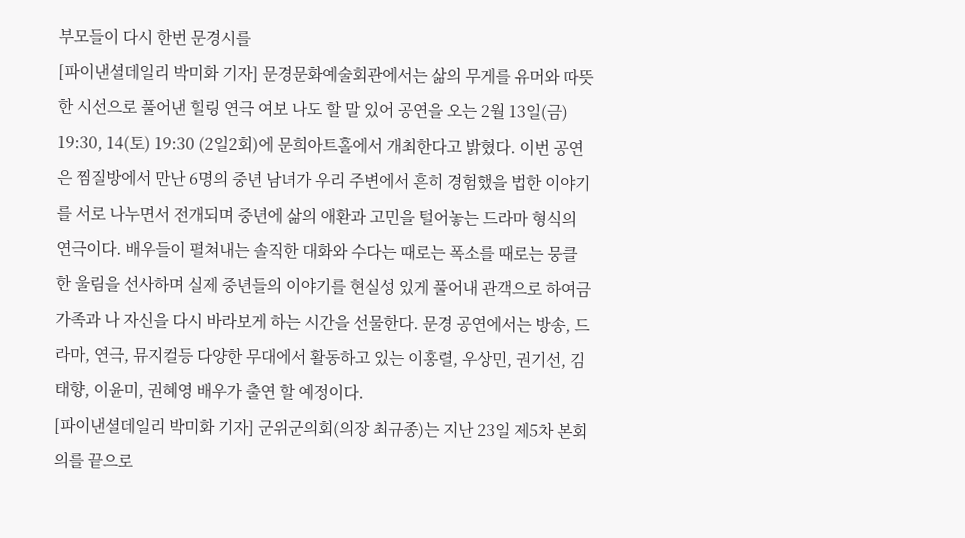부모들이 다시 한번 문경시를
[파이낸셜데일리 박미화 기자] 문경문화예술회관에서는 삶의 무게를 유머와 따뜻한 시선으로 풀어낸 힐링 연극 여보 나도 할 말 있어 공연을 오는 2월 13일(금) 19:30, 14(토) 19:30 (2일2회)에 문희아트홀에서 개최한다고 밝혔다. 이번 공연은 찜질방에서 만난 6명의 중년 남녀가 우리 주변에서 흔히 경험했을 법한 이야기를 서로 나누면서 전개되며 중년에 삶의 애환과 고민을 털어놓는 드라마 형식의 연극이다. 배우들이 펼쳐내는 솔직한 대화와 수다는 때로는 폭소를 때로는 뭉클한 울림을 선사하며 실제 중년들의 이야기를 현실성 있게 풀어내 관객으로 하여금 가족과 나 자신을 다시 바라보게 하는 시간을 선물한다. 문경 공연에서는 방송, 드라마, 연극, 뮤지컬등 다양한 무대에서 활동하고 있는 이홍렬, 우상민, 권기선, 김태향, 이윤미, 권혜영 배우가 출연 할 예정이다.
[파이낸셜데일리 박미화 기자] 군위군의회(의장 최규종)는 지난 23일 제5차 본회의를 끝으로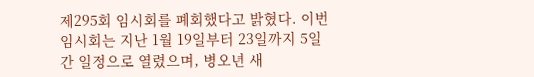제295회 임시회를 폐회했다고 밝혔다. 이번 임시회는 지난 1월 19일부터 23일까지 5일간 일정으로 열렸으며, 병오년 새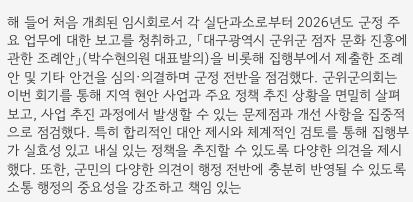해 들어 처음 개최된 임시회로서 각 실단과소로부터 2026년도 군정 주요 업무에 대한 보고를 청취하고, 「대구광역시 군위군 점자 문화 진흥에 관한 조례안」(박수현의원 대표발의)을 비롯해 집행부에서 제출한 조례안 및 기타 안건을 심의·의결하며 군정 전반을 점검했다. 군위군의회는 이번 회기를 통해 지역 현안 사업과 주요 정책 추진 상황을 면밀히 살펴보고, 사업 추진 과정에서 발생할 수 있는 문제점과 개선 사항을 집중적으로 점검했다. 특히 합리적인 대안 제시와 체계적인 검토를 통해 집행부가 실효성 있고 내실 있는 정책을 추진할 수 있도록 다양한 의견을 제시했다. 또한, 군민의 다양한 의견이 행정 전반에 충분히 반영될 수 있도록 소통 행정의 중요성을 강조하고 책임 있는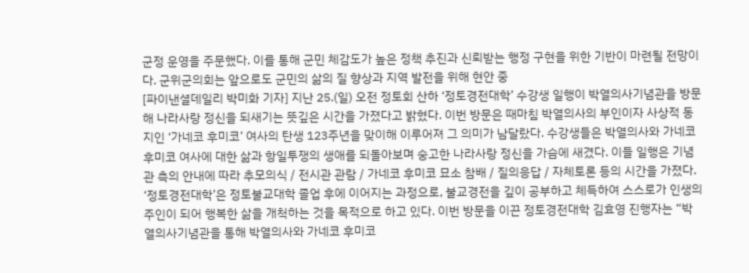군정 운영을 주문했다. 이를 통해 군민 체감도가 높은 정책 추진과 신뢰받는 행정 구현을 위한 기반이 마련될 전망이다. 군위군의회는 앞으로도 군민의 삶의 질 향상과 지역 발전을 위해 현안 중
[파이낸셜데일리 박미화 기자] 지난 25.(일) 오전 정토회 산하 ‘정토경전대학’ 수강생 일행이 박열의사기념관을 방문해 나라사랑 정신을 되새기는 뜻깊은 시간을 가졌다고 밝혔다. 이번 방문은 때마침 박열의사의 부인이자 사상적 동지인 ‘가네코 후미코’ 여사의 탄생 123주년을 맞이해 이루어져 그 의미가 남달랐다. 수강생들은 박열의사와 가네코 후미코 여사에 대한 삶과 항일투쟁의 생애를 되돌아보며 숭고한 나라사랑 정신을 가슴에 새겼다. 이들 일행은 기념관 측의 안내에 따라 추모의식 / 전시관 관람 / 가네코 후미코 묘소 참배 / 질의응답 / 자체토론 등의 시간을 가졌다. ‘정토경전대학’은 정토불교대학 졸업 후에 이어지는 과정으로, 불교경전을 깊이 공부하고 체득하여 스스로가 인생의 주인이 되어 행복한 삶을 개척하는 것을 목적으로 하고 있다. 이번 방문을 이끈 정토경전대학 김효영 진행자는 “박열의사기념관을 통해 박열의사와 가네코 후미코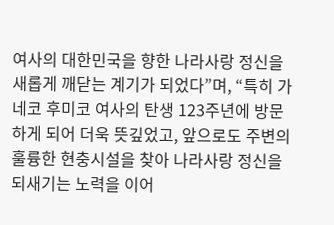여사의 대한민국을 향한 나라사랑 정신을 새롭게 깨닫는 계기가 되었다”며, “특히 가네코 후미코 여사의 탄생 123주년에 방문하게 되어 더욱 뜻깊었고, 앞으로도 주변의 훌륭한 현충시설을 찾아 나라사랑 정신을 되새기는 노력을 이어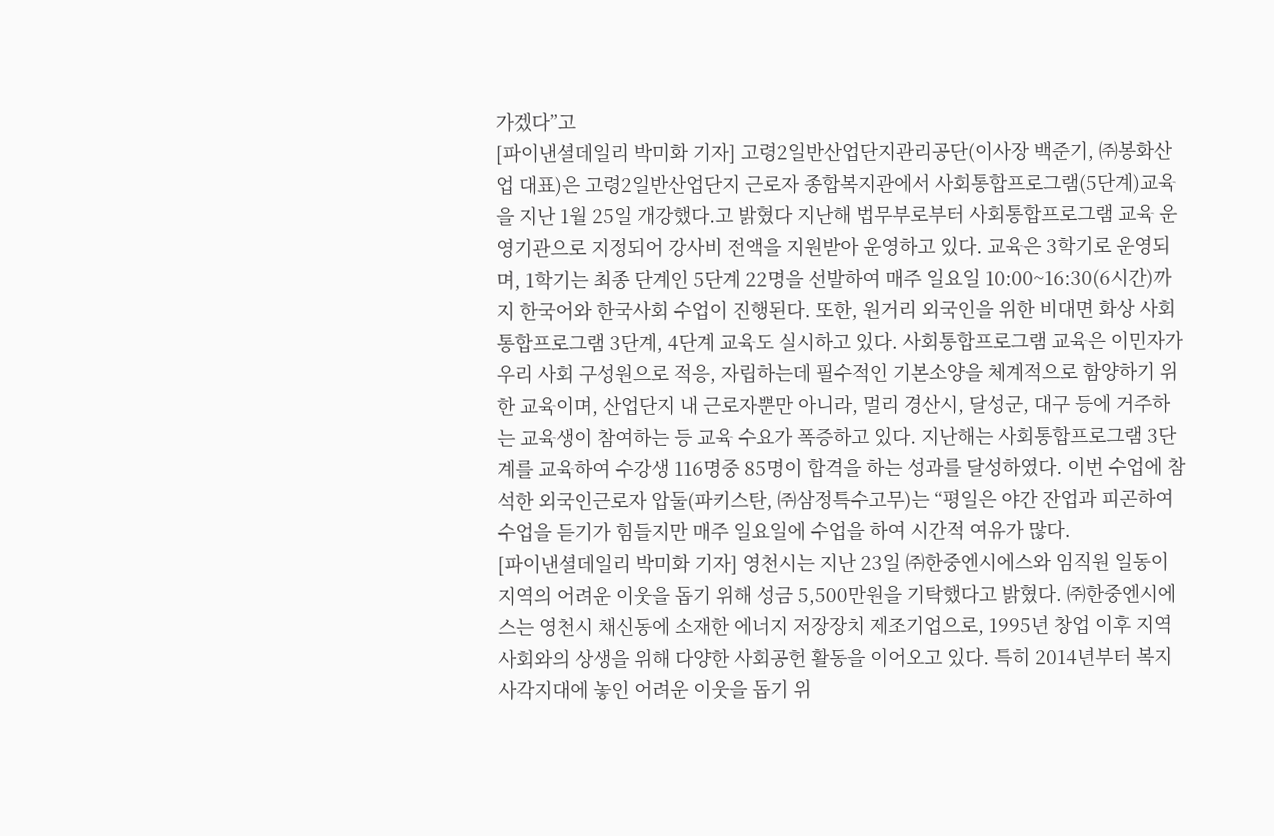가겠다”고
[파이낸셜데일리 박미화 기자] 고령2일반산업단지관리공단(이사장 백준기, ㈜봉화산업 대표)은 고령2일반산업단지 근로자 종합복지관에서 사회통합프로그램(5단계)교육을 지난 1월 25일 개강했다.고 밝혔다 지난해 법무부로부터 사회통합프로그램 교육 운영기관으로 지정되어 강사비 전액을 지원받아 운영하고 있다. 교육은 3학기로 운영되며, 1학기는 최종 단계인 5단계 22명을 선발하여 매주 일요일 10:00~16:30(6시간)까지 한국어와 한국사회 수업이 진행된다. 또한, 원거리 외국인을 위한 비대면 화상 사회통합프로그램 3단계, 4단계 교육도 실시하고 있다. 사회통합프로그램 교육은 이민자가 우리 사회 구성원으로 적응, 자립하는데 필수적인 기본소양을 체계적으로 함양하기 위한 교육이며, 산업단지 내 근로자뿐만 아니라, 멀리 경산시, 달성군, 대구 등에 거주하는 교육생이 참여하는 등 교육 수요가 폭증하고 있다. 지난해는 사회통합프로그램 3단계를 교육하여 수강생 116명중 85명이 합격을 하는 성과를 달성하였다. 이번 수업에 참석한 외국인근로자 압둘(파키스탄, ㈜삼정특수고무)는 “평일은 야간 잔업과 피곤하여 수업을 듣기가 힘들지만 매주 일요일에 수업을 하여 시간적 여유가 많다.
[파이낸셜데일리 박미화 기자] 영천시는 지난 23일 ㈜한중엔시에스와 임직원 일동이 지역의 어려운 이웃을 돕기 위해 성금 5,500만원을 기탁했다고 밝혔다. ㈜한중엔시에스는 영천시 채신동에 소재한 에너지 저장장치 제조기업으로, 1995년 창업 이후 지역사회와의 상생을 위해 다양한 사회공헌 활동을 이어오고 있다. 특히 2014년부터 복지 사각지대에 놓인 어려운 이웃을 돕기 위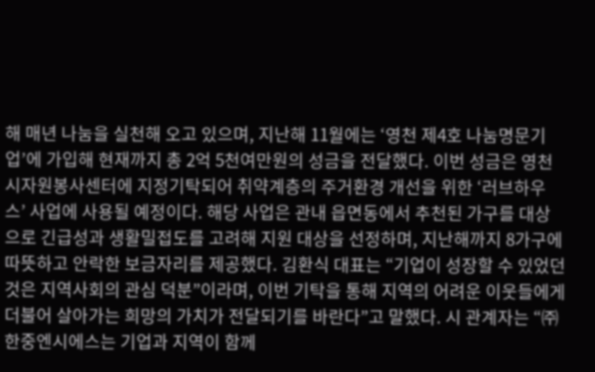해 매년 나눔을 실천해 오고 있으며, 지난해 11월에는 ‘영천 제4호 나눔명문기업’에 가입해 현재까지 총 2억 5천여만원의 성금을 전달했다. 이번 성금은 영천시자원봉사센터에 지정기탁되어 취약계층의 주거환경 개선을 위한 ‘러브하우스’ 사업에 사용될 예정이다. 해당 사업은 관내 읍면동에서 추천된 가구를 대상으로 긴급성과 생활밀접도를 고려해 지원 대상을 선정하며, 지난해까지 8가구에 따뜻하고 안락한 보금자리를 제공했다. 김환식 대표는 “기업이 성장할 수 있었던 것은 지역사회의 관심 덕분”이라며, 이번 기탁을 통해 지역의 어려운 이웃들에게 더불어 살아가는 희망의 가치가 전달되기를 바란다”고 말했다. 시 관계자는 “㈜한중엔시에스는 기업과 지역이 함께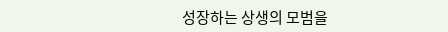성장하는 상생의 모범을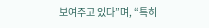보여주고 있다”며, “특히